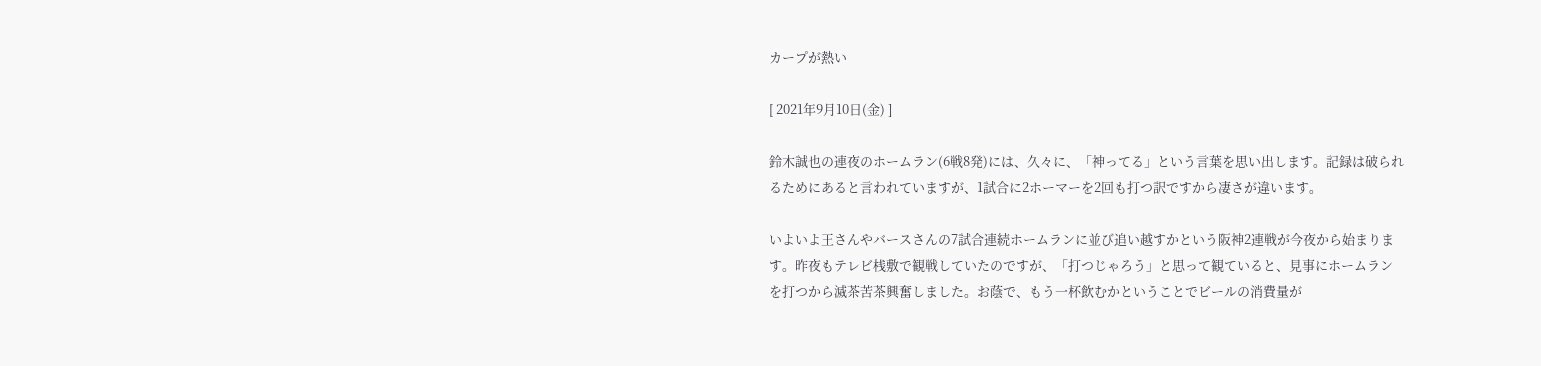カープが熱い

[ 2021年9月10日(金) ]

鈴木誠也の連夜のホームラン(6戦8発)には、久々に、「神ってる」という言葉を思い出します。記録は破られるためにあると言われていますが、1試合に2ホーマーを2回も打つ訳ですから凄さが違います。

いよいよ王さんやバースさんの7試合連続ホームランに並び追い越すかという阪神2連戦が今夜から始まります。昨夜もテレビ桟敷で観戦していたのですが、「打つじゃろう」と思って観ていると、見事にホームランを打つから滅茶苦茶興奮しました。お蔭で、もう一杯飲むかということでビールの消費量が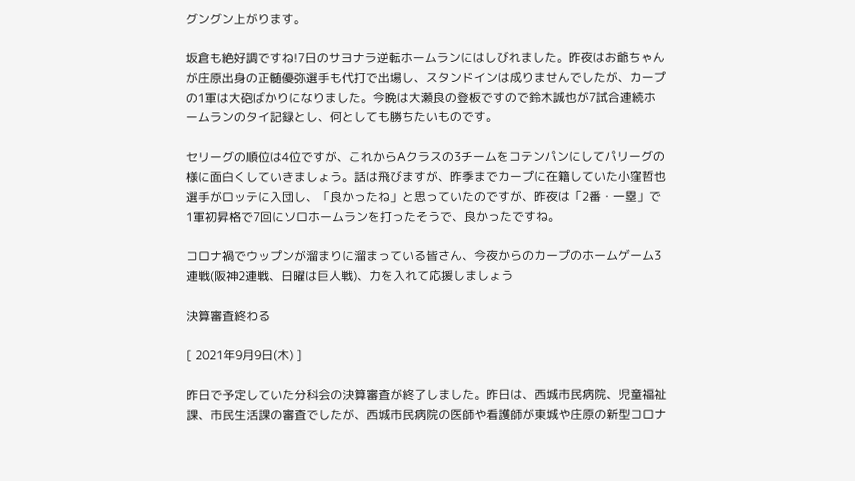グングン上がります。

坂倉も絶好調ですね!7日のサヨナラ逆転ホームランにはしびれました。昨夜はお爺ちゃんが庄原出身の正髄優弥選手も代打で出場し、スタンドインは成りませんでしたが、カープの1軍は大砲ばかりになりました。今晩は大瀬良の登板ですので鈴木誠也が7試合連続ホームランのタイ記録とし、何としても勝ちたいものです。

セリーグの順位は4位ですが、これからAクラスの3チームをコテンパンにしてパリーグの様に面白くしていきましょう。話は飛びますが、昨季までカープに在籍していた小窪哲也選手がロッテに入団し、「良かったね」と思っていたのですが、昨夜は「2番・一塁」で1軍初昇格で7回にソロホームランを打ったそうで、良かったですね。

コロナ禍でウップンが溜まりに溜まっている皆さん、今夜からのカープのホームゲーム3連戦(阪神2連戦、日曜は巨人戦)、力を入れて応援しましょう

決算審査終わる

[ 2021年9月9日(木) ]

昨日で予定していた分科会の決算審査が終了しました。昨日は、西城市民病院、児童福祉課、市民生活課の審査でしたが、西城市民病院の医師や看護師が東城や庄原の新型コロナ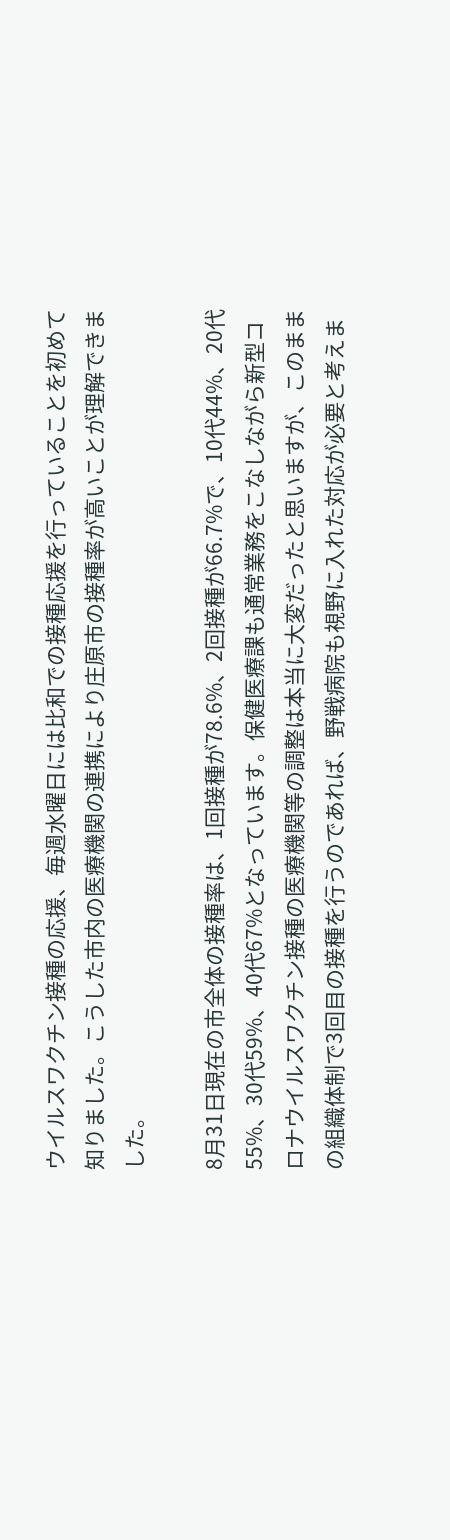ウイルスワクチン接種の応援、毎週水曜日には比和での接種応援を行っていることを初めて知りました。こうした市内の医療機関の連携により庄原市の接種率が高いことが理解できました。

8月31日現在の市全体の接種率は、1回接種が78.6%、2回接種が66.7%で、10代44%、20代55%、30代59%、40代67%となっています。保健医療課も通常業務をこなしながら新型コロナウイルスワクチン接種の医療機関等の調整は本当に大変だったと思いますが、このままの組織体制で3回目の接種を行うのであれば、野戦病院も視野に入れた対応が必要と考えま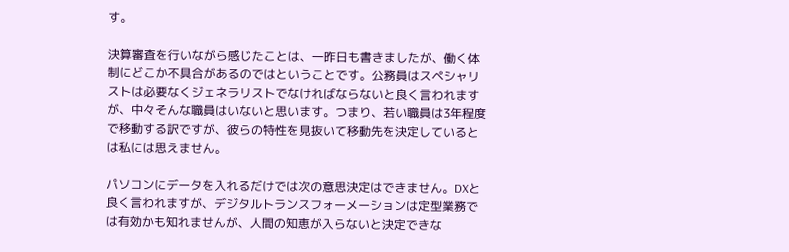す。

決算審査を行いながら感じたことは、一昨日も書きましたが、働く体制にどこか不具合があるのではということです。公務員はスペシャリストは必要なくジェネラリストでなければならないと良く言われますが、中々そんな職員はいないと思います。つまり、若い職員は3年程度で移動する訳ですが、彼らの特性を見抜いて移動先を決定しているとは私には思えません。

パソコンにデータを入れるだけでは次の意思決定はできません。DXと良く言われますが、デジタルトランスフォーメーションは定型業務では有効かも知れませんが、人間の知恵が入らないと決定できな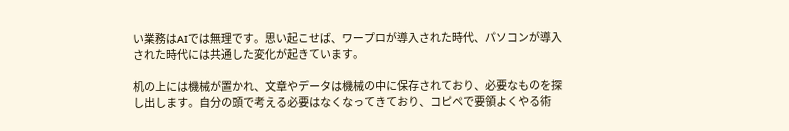い業務はAIでは無理です。思い起こせば、ワープロが導入された時代、パソコンが導入された時代には共通した変化が起きています。

机の上には機械が置かれ、文章やデータは機械の中に保存されており、必要なものを探し出します。自分の頭で考える必要はなくなってきており、コピペで要領よくやる術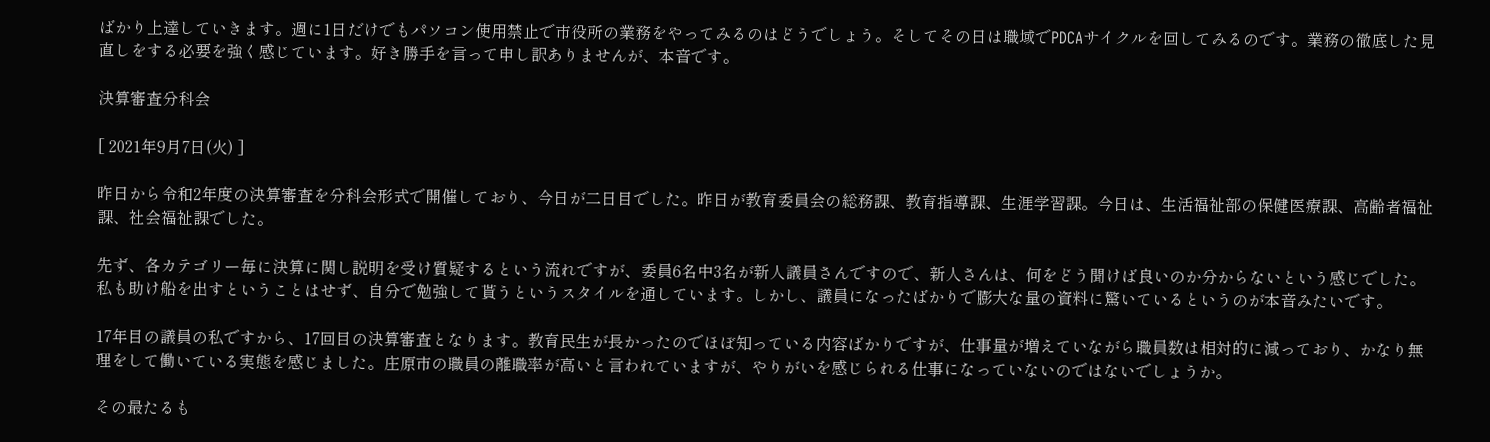ばかり上達していきます。週に1日だけでもパソコン使用禁止で市役所の業務をやってみるのはどうでしょう。そしてその日は職域でPDCAサイクルを回してみるのです。業務の徹底した見直しをする必要を強く感じています。好き勝手を言って申し訳ありませんが、本音です。

決算審査分科会

[ 2021年9月7日(火) ]

昨日から令和2年度の決算審査を分科会形式で開催しており、今日が二日目でした。昨日が教育委員会の総務課、教育指導課、生涯学習課。今日は、生活福祉部の保健医療課、高齢者福祉課、社会福祉課でした。

先ず、各カテゴリー毎に決算に関し説明を受け質疑するという流れですが、委員6名中3名が新人議員さんですので、新人さんは、何をどう聞けば良いのか分からないという感じでした。私も助け船を出すということはせず、自分で勉強して貰うというスタイルを通しています。しかし、議員になったばかりで膨大な量の資料に驚いているというのが本音みたいです。

17年目の議員の私ですから、17回目の決算審査となります。教育民生が長かったのでほぼ知っている内容ばかりですが、仕事量が増えていながら職員数は相対的に減っており、かなり無理をして働いている実態を感じました。庄原市の職員の離職率が高いと言われていますが、やりがいを感じられる仕事になっていないのではないでしょうか。

その最たるも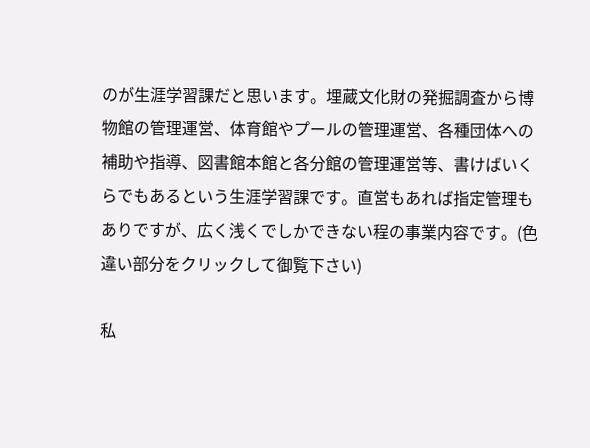のが生涯学習課だと思います。埋蔵文化財の発掘調査から博物館の管理運営、体育館やプールの管理運営、各種団体への補助や指導、図書館本館と各分館の管理運営等、書けばいくらでもあるという生涯学習課です。直営もあれば指定管理もありですが、広く浅くでしかできない程の事業内容です。(色違い部分をクリックして御覧下さい)

私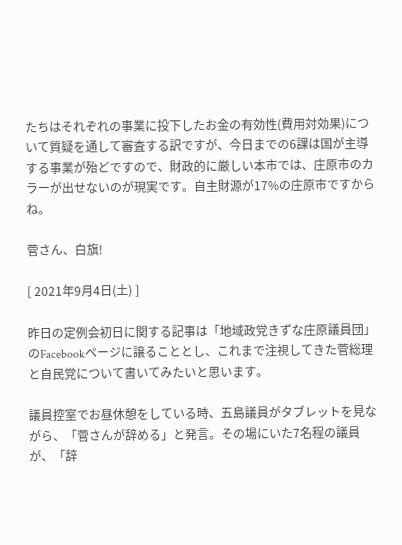たちはそれぞれの事業に投下したお金の有効性(費用対効果)について質疑を通して審査する訳ですが、今日までの6課は国が主導する事業が殆どですので、財政的に厳しい本市では、庄原市のカラーが出せないのが現実です。自主財源が17%の庄原市ですからね。

菅さん、白旗!

[ 2021年9月4日(土) ]

昨日の定例会初日に関する記事は「地域政党きずな庄原議員団」のFacebookページに譲ることとし、これまで注視してきた菅総理と自民党について書いてみたいと思います。

議員控室でお昼休憩をしている時、五島議員がタブレットを見ながら、「菅さんが辞める」と発言。その場にいた7名程の議員が、「辞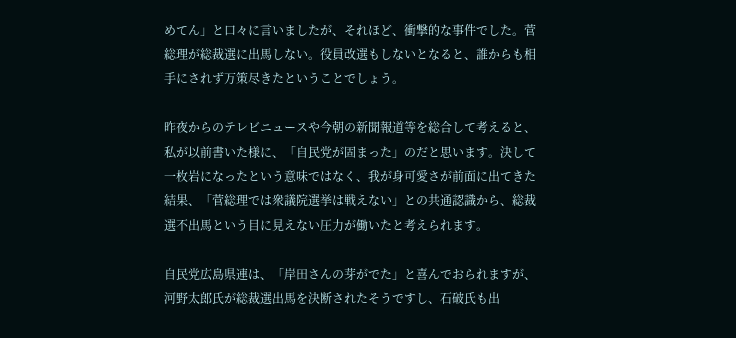めてん」と口々に言いましたが、それほど、衝撃的な事件でした。菅総理が総裁選に出馬しない。役員改選もしないとなると、誰からも相手にされず万策尽きたということでしょう。

昨夜からのテレビニュースや今朝の新聞報道等を総合して考えると、私が以前書いた様に、「自民党が固まった」のだと思います。決して一枚岩になったという意味ではなく、我が身可愛さが前面に出てきた結果、「菅総理では衆議院選挙は戦えない」との共通認識から、総裁選不出馬という目に見えない圧力が働いたと考えられます。

自民党広島県連は、「岸田さんの芽がでた」と喜んでおられますが、河野太郎氏が総裁選出馬を決断されたそうですし、石破氏も出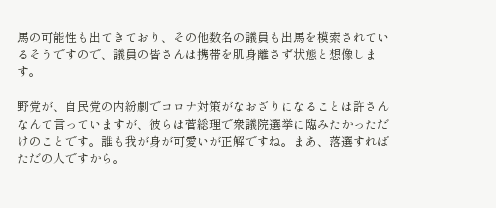馬の可能性も出てきており、その他数名の議員も出馬を模索されているそうですので、議員の皆さんは携帯を肌身離さず状態と想像します。

野党が、自民党の内紛劇でコロナ対策がなおざりになることは許さんなんて言っていますが、彼らは菅総理で衆議院選挙に臨みたかっただけのことです。誰も我が身が可愛いが正解ですね。まあ、落選すればただの人ですから。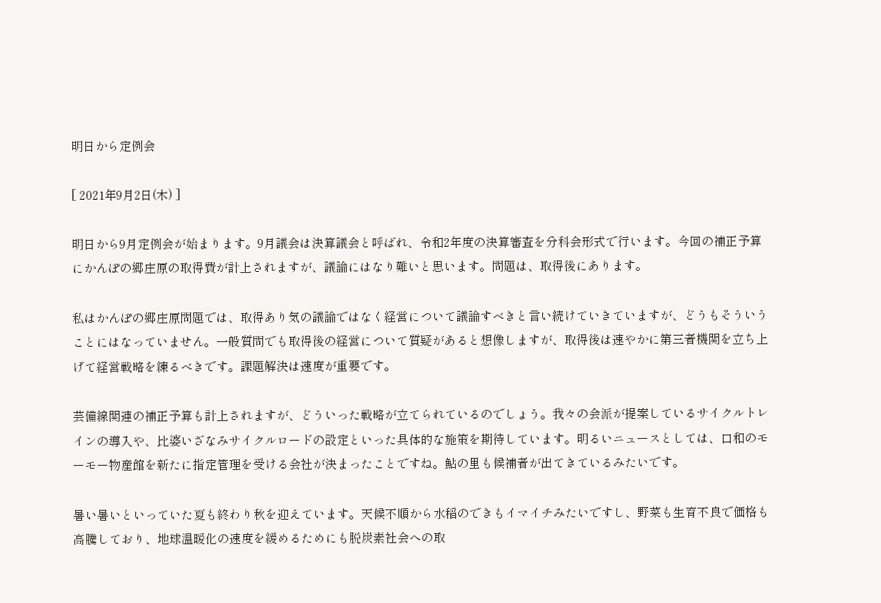明日から定例会

[ 2021年9月2日(木) ]

明日から9月定例会が始まります。9月議会は決算議会と呼ばれ、令和2年度の決算審査を分科会形式で行います。今回の補正予算にかんぽの郷庄原の取得費が計上されますが、議論にはなり難いと思います。問題は、取得後にあります。

私はかんぽの郷庄原問題では、取得あり気の議論ではなく経営について議論すべきと言い続けていきていますが、どうもそういうことにはなっていません。一般質問でも取得後の経営について質疑があると想像しますが、取得後は速やかに第三者機関を立ち上げて経営戦略を練るべきです。課題解決は速度が重要です。

芸備線関連の補正予算も計上されますが、どういった戦略が立てられているのでしょう。我々の会派が提案しているサイクルトレインの導入や、比婆いざなみサイクルロードの設定といった具体的な施策を期待しています。明るいニュースとしては、口和のモーモー物産館を新たに指定管理を受ける会社が決まったことですね。鮎の里も候補者が出てきているみたいです。

暑い暑いといっていた夏も終わり秋を迎えています。天候不順から水稲のできもイマイチみたいですし、野菜も生育不良で価格も高騰しており、地球温暖化の速度を緩めるためにも脱炭素社会への取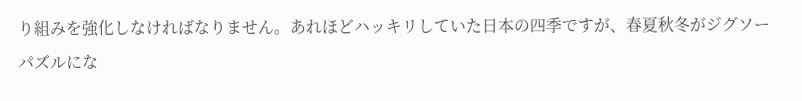り組みを強化しなければなりません。あれほどハッキリしていた日本の四季ですが、春夏秋冬がジグソーパズルにな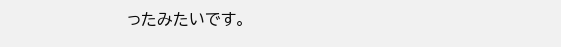ったみたいです。